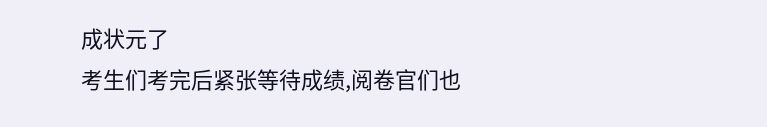成状元了
考生们考完后紧张等待成绩,阅卷官们也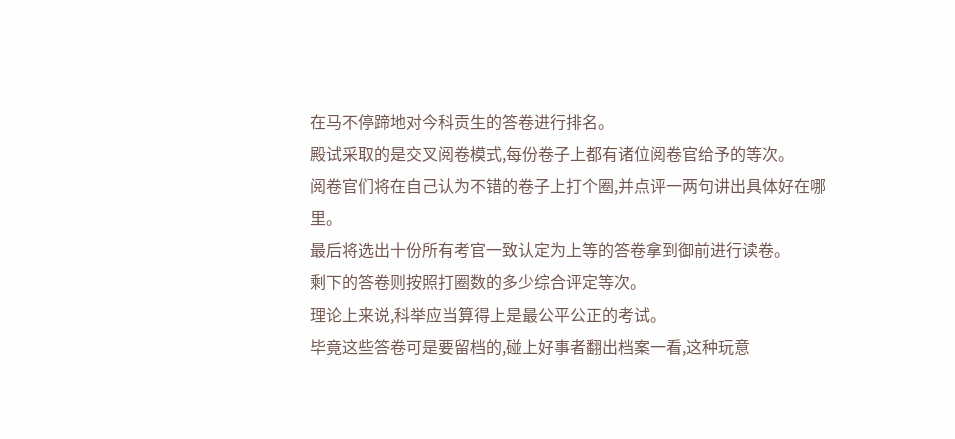在马不停蹄地对今科贡生的答卷进行排名。
殿试采取的是交叉阅卷模式,每份卷子上都有诸位阅卷官给予的等次。
阅卷官们将在自己认为不错的卷子上打个圈,并点评一两句讲出具体好在哪里。
最后将选出十份所有考官一致认定为上等的答卷拿到御前进行读卷。
剩下的答卷则按照打圈数的多少综合评定等次。
理论上来说,科举应当算得上是最公平公正的考试。
毕竟这些答卷可是要留档的,碰上好事者翻出档案一看,这种玩意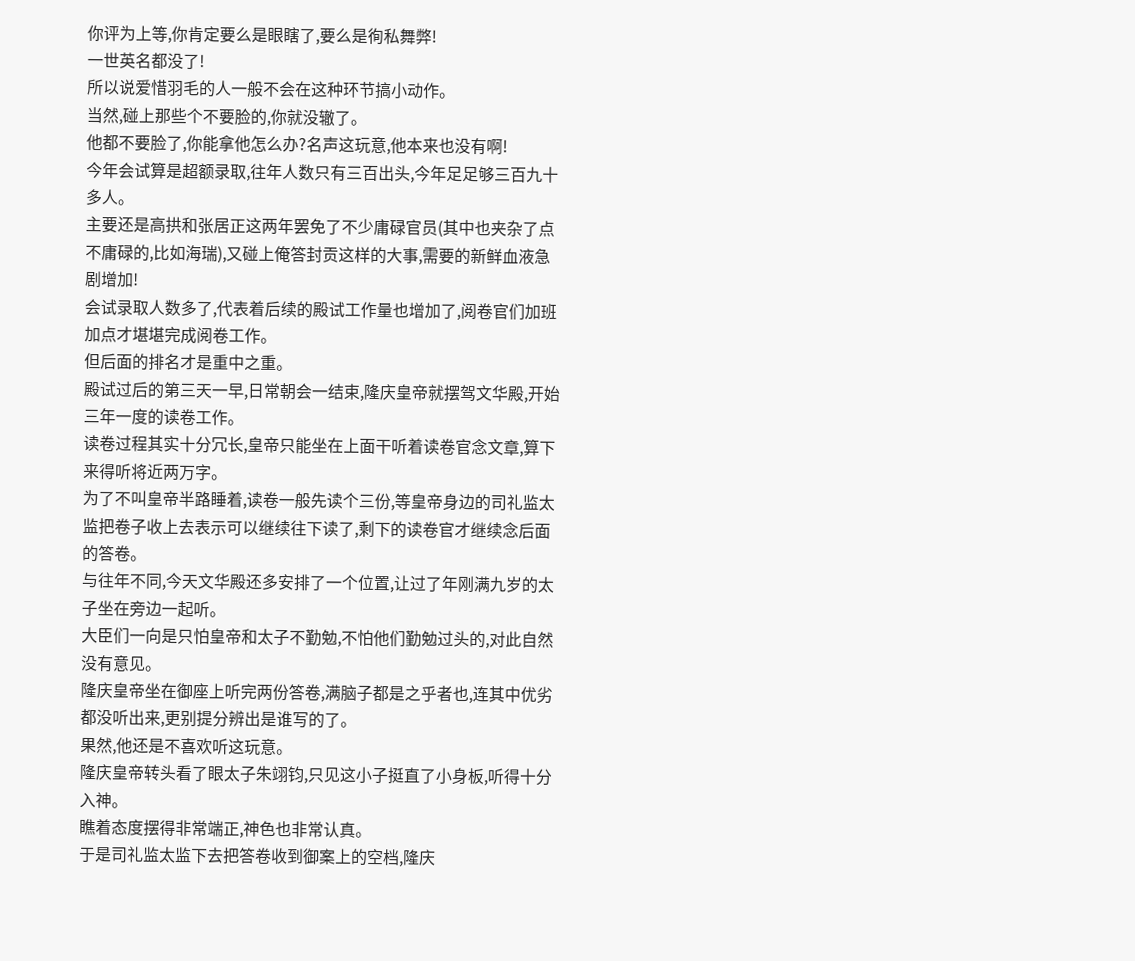你评为上等,你肯定要么是眼瞎了,要么是徇私舞弊!
一世英名都没了!
所以说爱惜羽毛的人一般不会在这种环节搞小动作。
当然,碰上那些个不要脸的,你就没辙了。
他都不要脸了,你能拿他怎么办?名声这玩意,他本来也没有啊!
今年会试算是超额录取,往年人数只有三百出头,今年足足够三百九十多人。
主要还是高拱和张居正这两年罢免了不少庸碌官员(其中也夹杂了点不庸碌的,比如海瑞),又碰上俺答封贡这样的大事,需要的新鲜血液急剧增加!
会试录取人数多了,代表着后续的殿试工作量也增加了,阅卷官们加班加点才堪堪完成阅卷工作。
但后面的排名才是重中之重。
殿试过后的第三天一早,日常朝会一结束,隆庆皇帝就摆驾文华殿,开始三年一度的读卷工作。
读卷过程其实十分冗长,皇帝只能坐在上面干听着读卷官念文章,算下来得听将近两万字。
为了不叫皇帝半路睡着,读卷一般先读个三份,等皇帝身边的司礼监太监把卷子收上去表示可以继续往下读了,剩下的读卷官才继续念后面的答卷。
与往年不同,今天文华殿还多安排了一个位置,让过了年刚满九岁的太子坐在旁边一起听。
大臣们一向是只怕皇帝和太子不勤勉,不怕他们勤勉过头的,对此自然没有意见。
隆庆皇帝坐在御座上听完两份答卷,满脑子都是之乎者也,连其中优劣都没听出来,更别提分辨出是谁写的了。
果然,他还是不喜欢听这玩意。
隆庆皇帝转头看了眼太子朱翊钧,只见这小子挺直了小身板,听得十分入神。
瞧着态度摆得非常端正,神色也非常认真。
于是司礼监太监下去把答卷收到御案上的空档,隆庆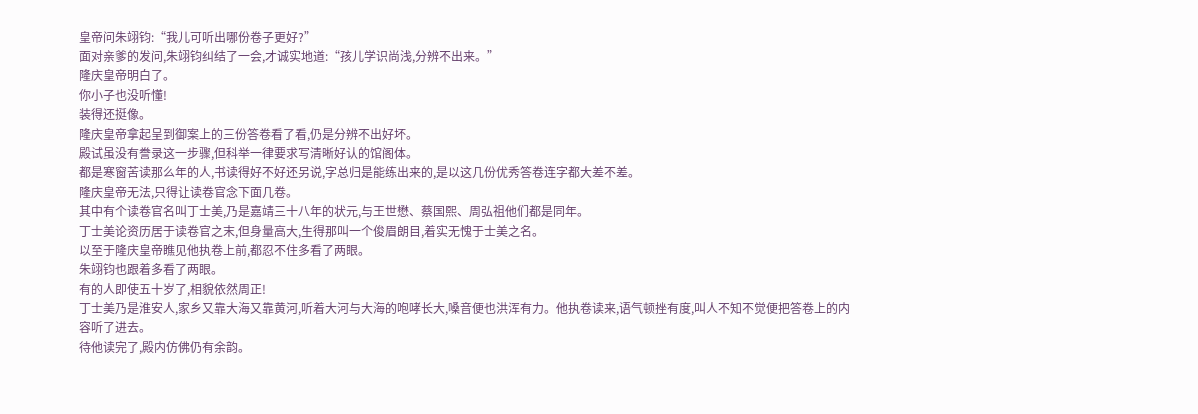皇帝问朱翊钧:“我儿可听出哪份卷子更好?”
面对亲爹的发问,朱翊钧纠结了一会,才诚实地道:“孩儿学识尚浅,分辨不出来。”
隆庆皇帝明白了。
你小子也没听懂!
装得还挺像。
隆庆皇帝拿起呈到御案上的三份答卷看了看,仍是分辨不出好坏。
殿试虽没有誊录这一步骤,但科举一律要求写清晰好认的馆阁体。
都是寒窗苦读那么年的人,书读得好不好还另说,字总归是能练出来的,是以这几份优秀答卷连字都大差不差。
隆庆皇帝无法,只得让读卷官念下面几卷。
其中有个读卷官名叫丁士美,乃是嘉靖三十八年的状元,与王世懋、蔡国熙、周弘祖他们都是同年。
丁士美论资历居于读卷官之末,但身量高大,生得那叫一个俊眉朗目,着实无愧于士美之名。
以至于隆庆皇帝瞧见他执卷上前,都忍不住多看了两眼。
朱翊钧也跟着多看了两眼。
有的人即使五十岁了,相貌依然周正!
丁士美乃是淮安人,家乡又靠大海又靠黄河,听着大河与大海的咆哮长大,嗓音便也洪浑有力。他执卷读来,语气顿挫有度,叫人不知不觉便把答卷上的内容听了进去。
待他读完了,殿内仿佛仍有余韵。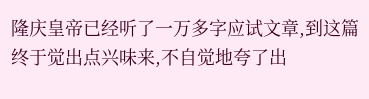隆庆皇帝已经听了一万多字应试文章,到这篇终于觉出点兴味来,不自觉地夸了出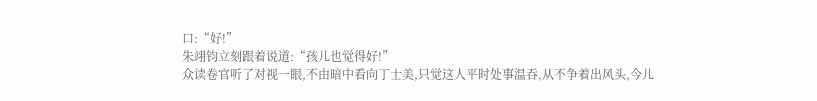口:“好!”
朱翊钧立刻跟着说道:“孩儿也觉得好!”
众读卷官听了对视一眼,不由暗中看向丁士美,只觉这人平时处事温吞,从不争着出风头,今儿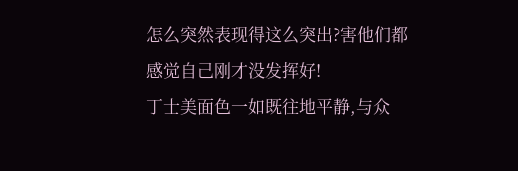怎么突然表现得这么突出?害他们都感觉自己刚才没发挥好!
丁士美面色一如既往地平静,与众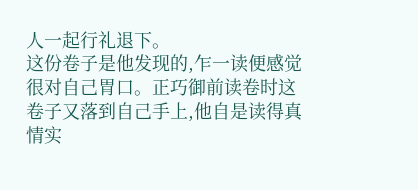人一起行礼退下。
这份卷子是他发现的,乍一读便感觉很对自己胃口。正巧御前读卷时这卷子又落到自己手上,他自是读得真情实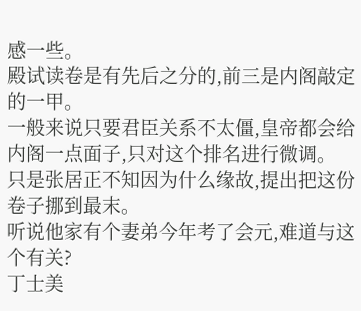感一些。
殿试读卷是有先后之分的,前三是内阁敲定的一甲。
一般来说只要君臣关系不太僵,皇帝都会给内阁一点面子,只对这个排名进行微调。
只是张居正不知因为什么缘故,提出把这份卷子挪到最末。
听说他家有个妻弟今年考了会元,难道与这个有关?
丁士美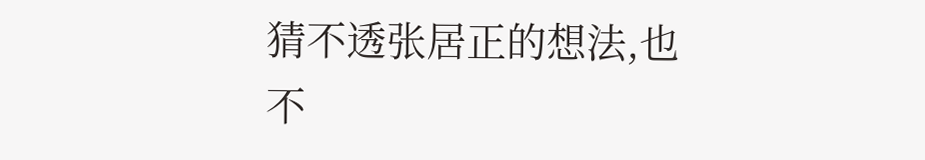猜不透张居正的想法,也不